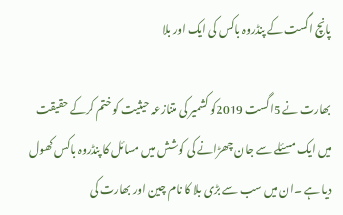پانچ اگست کے پنڈروہ باکس کی ایک اور بلا

بھارت نے 5اگست 2019کو کشمیر کی متنازعہ حیثیت کو ختم کرکے حقیقت میں ایک مسئلے سے جان چھڑانے کی کوشش میں مسائل کا پنڈروہ باکس کھول دیا ہے ۔ان میں سب سے بڑی بلا کا نام چین اور بھارت کی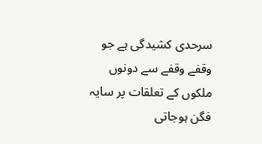سرحدی کشیدگی ہے جو وقفے وقفے سے دونوں ملکوں کے تعلقات پر سایہ فگن ہوجاتی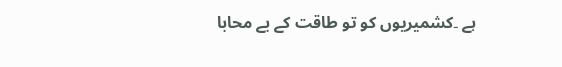ہے ۔کشمیریوں کو تو طاقت کے بے محابا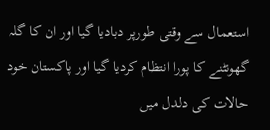استعمال سے وقتی طورپر دبادیا گیا اور ان کا گلہ گھونٹنے کا پورا انتظام کردیا گیا اور پاکستان خود حالات کی دلدل میں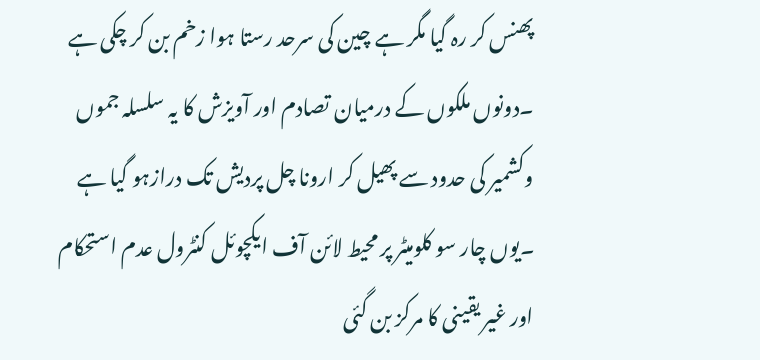پھنس کر رہ گیا مگر ہے چین کی سرحد رستا ہوا زخم بن کر چکی ہے ۔دونوں ملکوں کے درمیان تصادم اور آویزش کا یہ سلسلہ جموں وکشمیر کی حدود سے پھیل کر ارونا چل پردیش تک درازہو گیا ہے ۔یوں چار سو کلومیٹر پر محیط لائن آف ایکچوئل کنٹرول عدم استحکام اور غیر یقینی کا مرکز بن گئی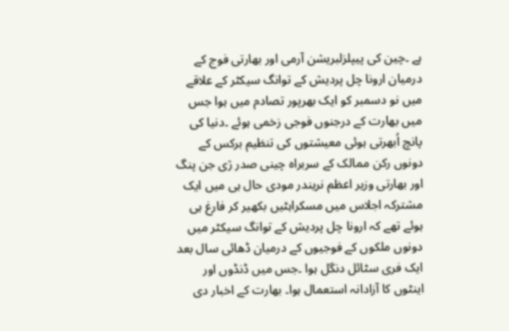ہے ۔چین کی پیپلزلبریشن آرمی اور بھارتی فوج کے درمیان ارونا چل پردیش کے توانگ سیکٹر کے علاقے میں نو دسمبر کو ایک بھرپور تصادم میں ہوا جس میں بھارت کے درجنوں فوجی زخمی ہوئے ۔دنیا کی پانچ اُبھرتی ہوئی معیشتوں کی تنظیم برکس کے دونوں رکن ممالک کے سربراہ چینی صدر ژی جن پنگ اور بھارتی وزیر اعظم نریندر مودی حال ہی میں ایک مشترکہ اجلاس میں مسکراہٹیں بکھیر کر فارغ ہی ہوئے تھے کہ ارونا چل پردیش کے توانگ سیکٹر میں دونوں ملکوں کے فوجیوں کے درمیان ڈھائی سال بعد ایک فری سٹائل دنگل ہوا ۔جس میں ڈنڈوں اور اینٹوں کا آزادانہ استعمال ہوا۔ بھارت کے اخبار دی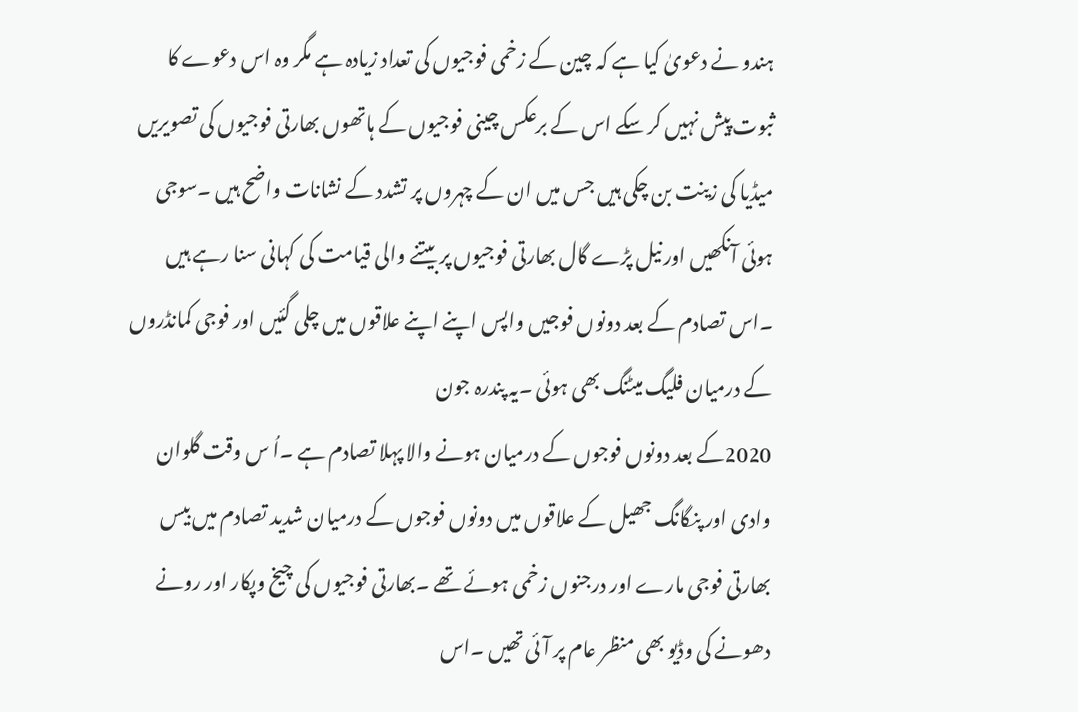ہندو نے دعویٰ کیا ہے کہ چین کے زخمی فوجیوں کی تعداد زیادہ ہے مگر وہ اس دعوے کا ثبوت پیش نہیں کر سکے اس کے برعکس چینی فوجیوں کے ہاتھوں بھارتی فوجیوں کی تصویریں میڈیا کی زینت بن چکی ہیں جس میں ان کے چہروں پر تشدد کے نشانات واضح ہیں ۔سوجی ہوئی آنکھیں اور نیل پڑے گال بھارتی فوجیوں پر بیتنے والی قیامت کی کہانی سنا رہے ہیں ۔اس تصادم کے بعد دونوں فوجیں واپس اپنے اپنے علاقوں میں چلی گئیں اور فوجی کمانڈروں کے درمیان فلیگ میٹنگ بھی ہوئی ۔یہ پندرہ جون
2020کے بعد دونوں فوجوں کے درمیان ہونے والا پہلا تصادم ہے ۔اُ س وقت گلوان وادی اور پنگانگ جھیل کے علاقوں میں دونوں فوجوں کے درمیان شدید تصادم میں بیس بھارتی فوجی مارے اور درجنوں زخمی ہوئے تھے ۔بھارتی فوجیوں کی چیخ وپکار اور رونے دھونے کی وڈیو بھی منظر عام پر آئی تھیں ۔اس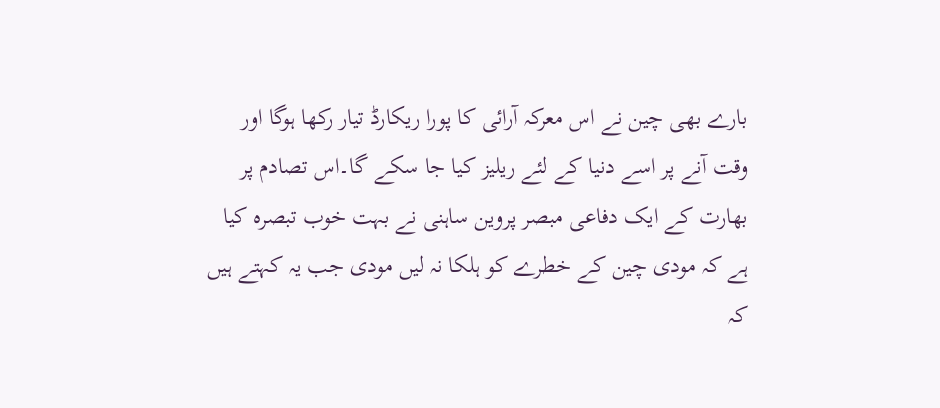بارے بھی چین نے اس معرکہ آرائی کا پورا ریکارڈ تیار رکھا ہوگا اور وقت آنے پر اسے دنیا کے لئے ریلیز کیا جا سکے گا۔اس تصادم پر بھارت کے ایک دفاعی مبصر پروین ساہنی نے بہت خوب تبصرہ کیا ہے کہ مودی چین کے خطرے کو ہلکا نہ لیں مودی جب یہ کہتے ہیں کہ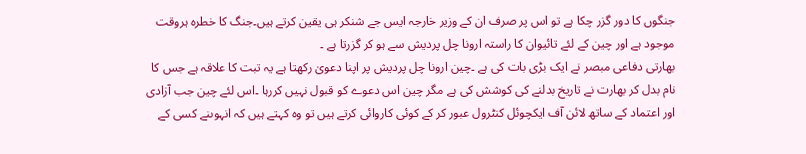جنگوں کا دور گزر چکا ہے تو اس پر صرف ان کے وزیر خارجہ ایس جے شنکر ہی یقین کرتے ہیں۔جنگ کا خطرہ ہروقت موجود ہے اور چین کے لئے تائیوان کا راستہ ارونا چل پردیش سے ہو کر گزرتا ہے ۔
بھارتی دفاعی مبصر نے ایک بڑی بات کی ہے ۔چین ارونا چل پردیش پر اپنا دعویٰ رکھتا ہے یہ تبت کا علاقہ ہے جس کا نام بدل کر بھارت نے تاریخ بدلنے کی کوشش کی ہے مگر چین اس دعوے کو قبول نہیں کررہا ۔اس لئے چین جب آزادی اور اعتماد کے ساتھ لائن آف ایکچوئل کنٹرول عبور کر کے کوئی کاروائی کرتے ہیں تو وہ کہتے ہیں کہ انہوںنے کسی کے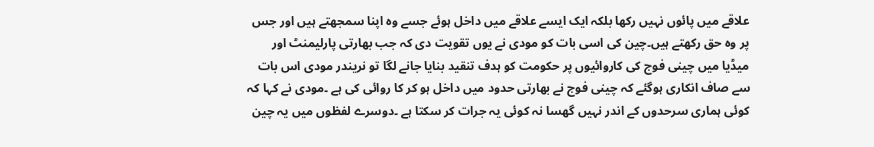علاقے میں پائوں نہیں رکھا بلکہ ایک ایسے علاقے میں داخل ہوئے جسے وہ اپنا سمجھتے ہیں اور جس پر وہ حق رکھتے ہیں۔چین کی اسی بات کو مودی نے یوں تقویت دی کہ جب بھارتی پارلیمنٹ اور میڈیا میں چینی فوج کی کاروائیوں پر حکومت کو ہدف تنقید بنایا جانے لگا تو نریندر مودی اس بات سے صاف انکاری ہوگئے کہ چینی فوج نے بھارتی حدود میں داخل ہو کر کا روائی کی ہے ۔مودی نے کہا کہ کوئی ہماری سرحدوں کے اندر نہیں گھسا نہ کوئی یہ جرات کر سکتا ہے ۔دوسرے لفظوں میں یہ چین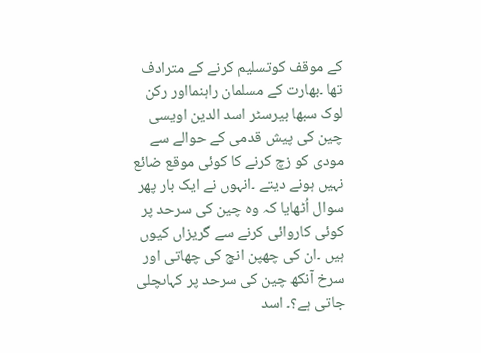کے موقف کوتسلیم کرنے کے مترادف تھا ۔بھارت کے مسلمان راہنمااور رکن لوک سبھا بیرسٹر اسد الدین اویسی چین کی پیش قدمی کے حوالے سے مودی کو زچ کرنے کا کوئی موقع ضائع نہیں ہونے دیتے ۔انہوں نے ایک بار پھر سوال اُٹھایا کہ وہ چین کی سرحد پر کوئی کاروائی کرنے سے گریزاں کیوں ہیں ۔ان کی چھپن انچ کی چھاتی اور سرخ آنکھ چین کی سرحد پر کہاںچلی جاتی ہے؟۔ اسد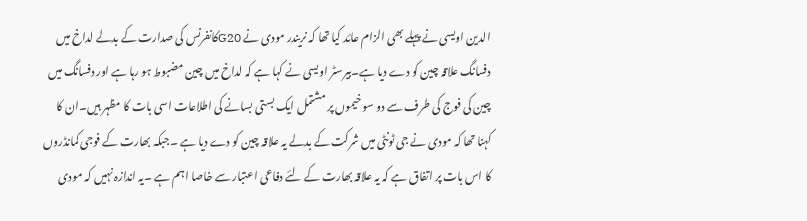الدین اویسی نے پہلے بھی الزام عائد کیا تھا کہ نریندر مودی نے G20کانفرنس کی صدارت کے بدلے لداخ میں دفسانگ علاقہ چین کو دے دیا ہے۔بیرسٹر اویسی نے کہا ہے کہ لداخ میں چین مضبوط ہو رہا ہے اور دفسانگ میں چین کی فوج کی طرف سے دو سو خیموں پر مشتمل ایک بستی بسانے کی اطلاعات اسی بات کا مظہر ہیں۔ان کا کہنا تھا کہ مودی نے جی ٹونٹی میں شرکت کے بدلے یہ علاقہ چین کو دے دیا ہے ۔جبکہ بھارت کے فوجی کمانڈروں کا اس بات پر اتفاق ہے کہ یہ علاقہ بھارت کے لئے دفاعی اعتبار سے خاصا اہم ہے ۔یہ اندازہ نہیں کہ مودی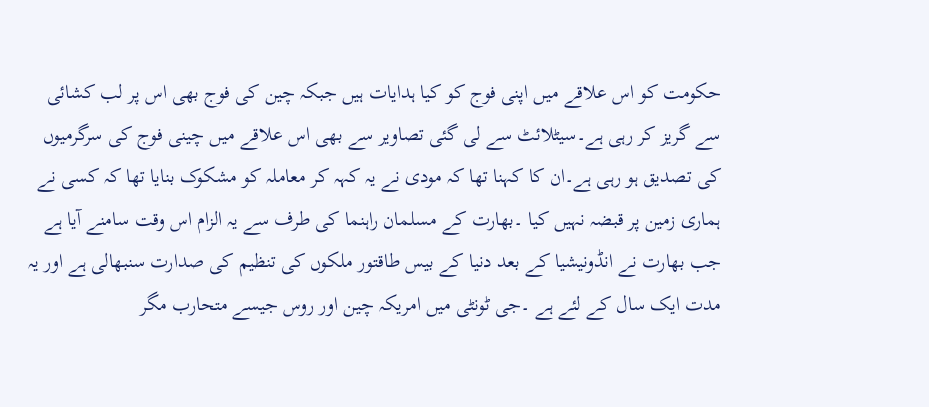حکومت کو اس علاقے میں اپنی فوج کو کیا ہدایات ہیں جبکہ چین کی فوج بھی اس پر لب کشائی سے گریز کر رہی ہے۔سیٹلائٹ سے لی گئی تصاویر سے بھی اس علاقے میں چینی فوج کی سرگرمیوں کی تصدیق ہو رہی ہے۔ان کا کہنا تھا کہ مودی نے یہ کہہ کر معاملہ کو مشکوک بنایا تھا کہ کسی نے ہماری زمین پر قبضہ نہیں کیا ۔بھارت کے مسلمان راہنما کی طرف سے یہ الزام اس وقت سامنے آیا ہے جب بھارت نے انڈونیشیا کے بعد دنیا کے بیس طاقتور ملکوں کی تنظیم کی صدارت سنبھالی ہے اور یہ مدت ایک سال کے لئے ہے ۔جی ٹونٹی میں امریکہ چین اور روس جیسے متحارب مگر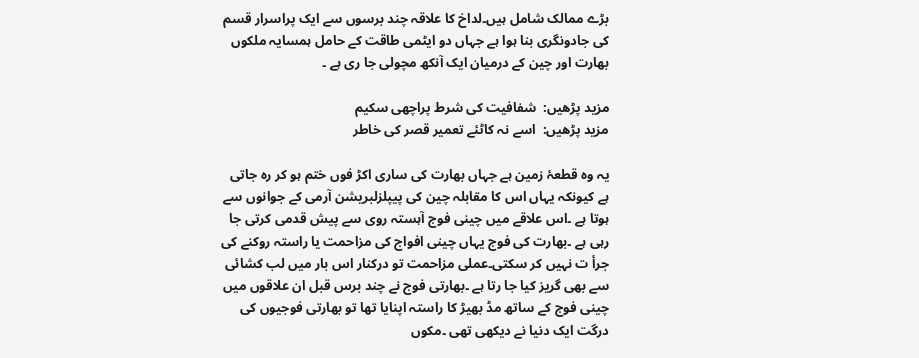بڑے ممالک شامل ہیں۔لداخ کا علاقہ چند برسوں سے ایک پراسرار قسم کی جادونگری بنا ہوا ہے جہاں دو ایٹمی طاقت کے حامل ہمسایہ ملکوں بھارت اور چین کے درمیان ایک آنکھ مچولی جا ری ہے ۔

مزید پڑھیں:  شفافیت کی شرط پراچھی سکیم
مزید پڑھیں:  اسے نہ کاٹئے تعمیر قصر کی خاطر

یہ وہ قطعۂ زمین ہے جہاں بھارت کی ساری اکڑ فوں ختم ہو کر رہ جاتی ہے کیونکہ یہاں اس کا مقابلہ چین کی پیپلزلبریشن آرمی کے جوانوں سے ہوتا ہے ۔اس علاقے میں چینی فوج آہستہ روی سے پیش قدمی کرتی جا رہی ہے ۔بھارت کی فوج یہاں چینی افواج کی مزاحمت یا راستہ روکنے کی جرأ ت نہیں کر سکتی۔عملی مزاحمت تو درکنار اس بار میں لب کشائی سے بھی گریز کیا جا رتا ہے ۔بھارتی فوج نے چند برس قبل ان علاقوں میں چینی فوج کے ساتھ مڈ بھیڑ کا راستہ اپنایا تھا تو بھارتی فوجیوں کی درگت ایک دنیا نے دیکھی تھی ۔مکوں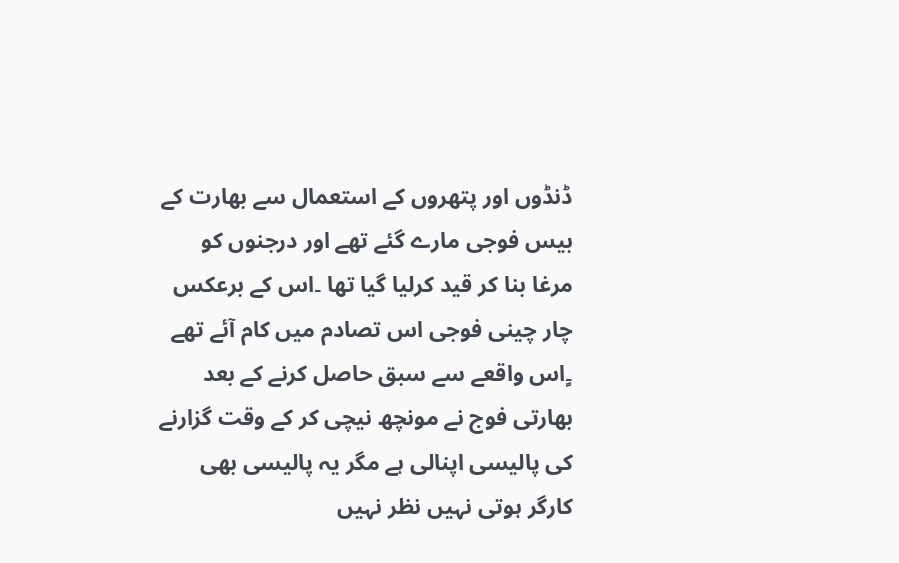ڈنڈوں اور پتھروں کے استعمال سے بھارت کے بیس فوجی مارے گئے تھے اور درجنوں کو مرغا بنا کر قید کرلیا گیا تھا ۔اس کے برعکس چار چینی فوجی اس تصادم میں کام آئے تھے ۔ٍاس واقعے سے سبق حاصل کرنے کے بعد بھارتی فوج نے مونچھ نیچی کر کے وقت گزارنے کی پالیسی اپنالی ہے مگر یہ پالیسی بھی کارگر ہوتی نہیں نظر نہیں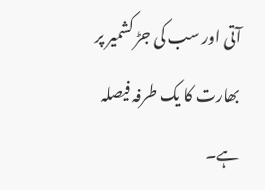آتی اور سب کی جڑ کشمیر پر بھارت کا یک طرفہ فیصلہ ہے۔